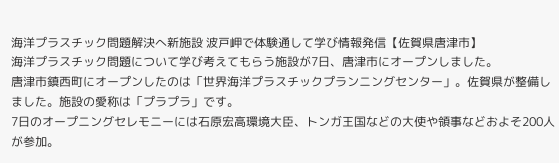海洋プラスチック問題解決へ新施設 波戸岬で体験通して学び情報発信【佐賀県唐津市】
海洋プラスチック問題について学び考えてもらう施設が7日、唐津市にオープンしました。
唐津市鎮西町にオープンしたのは「世界海洋プラスチックプランニングセンター」。佐賀県が整備しました。施設の愛称は「プラプラ」です。
7日のオープニングセレモニーには石原宏高環境大臣、トンガ王国などの大使や領事などおよそ200人が参加。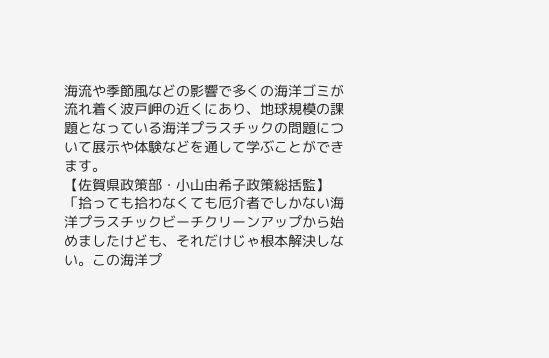海流や季節風などの影響で多くの海洋ゴミが流れ着く波戸岬の近くにあり、地球規模の課題となっている海洋プラスチックの問題について展示や体験などを通して学ぶことができます。
【佐賀県政策部・小山由希子政策総括監】「拾っても拾わなくても厄介者でしかない海洋プラスチックビーチクリーンアップから始めましたけども、それだけじゃ根本解決しない。この海洋プ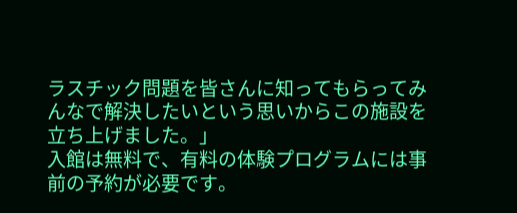ラスチック問題を皆さんに知ってもらってみんなで解決したいという思いからこの施設を立ち上げました。」
入館は無料で、有料の体験プログラムには事前の予約が必要です。